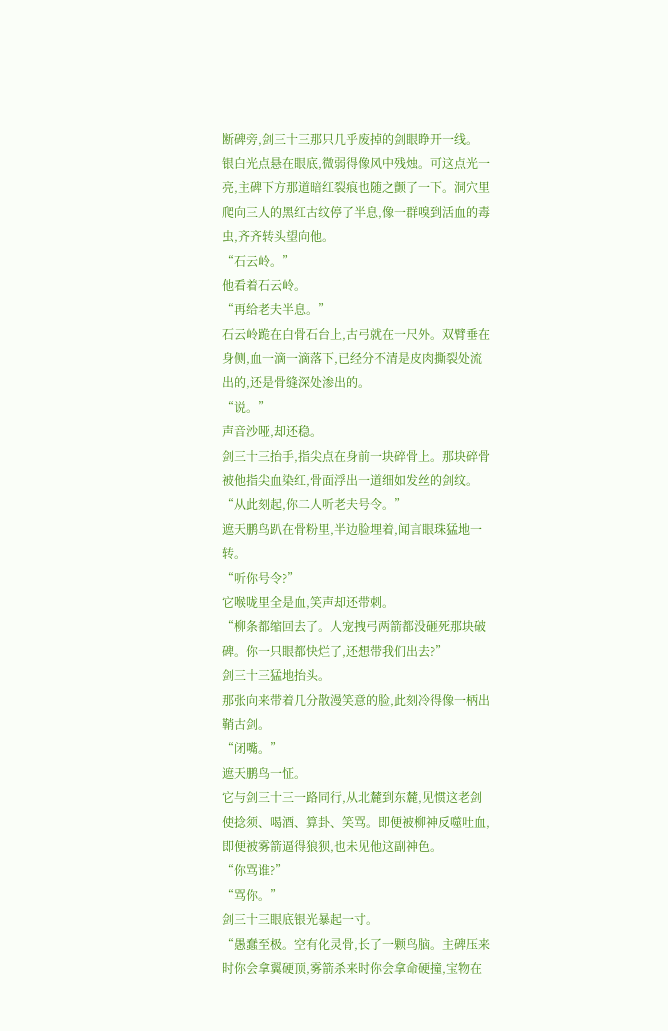断碑旁,剑三十三那只几乎废掉的剑眼睁开一线。
银白光点悬在眼底,微弱得像风中残烛。可这点光一亮,主碑下方那道暗红裂痕也随之颤了一下。洞穴里爬向三人的黑红古纹停了半息,像一群嗅到活血的毒虫,齐齐转头望向他。
“石云岭。”
他看着石云岭。
“再给老夫半息。”
石云岭跪在白骨石台上,古弓就在一尺外。双臂垂在身侧,血一滴一滴落下,已经分不清是皮肉撕裂处流出的,还是骨缝深处渗出的。
“说。”
声音沙哑,却还稳。
剑三十三抬手,指尖点在身前一块碎骨上。那块碎骨被他指尖血染红,骨面浮出一道细如发丝的剑纹。
“从此刻起,你二人听老夫号令。”
遮天鹏鸟趴在骨粉里,半边脸埋着,闻言眼珠猛地一转。
“听你号令?”
它喉咙里全是血,笑声却还带刺。
“柳条都缩回去了。人宠拽弓两箭都没砸死那块破碑。你一只眼都快烂了,还想带我们出去?”
剑三十三猛地抬头。
那张向来带着几分散漫笑意的脸,此刻冷得像一柄出鞘古剑。
“闭嘴。”
遮天鹏鸟一怔。
它与剑三十三一路同行,从北麓到东麓,见惯这老剑使捻须、喝酒、算卦、笑骂。即便被柳神反噬吐血,即便被雾箭逼得狼狈,也未见他这副神色。
“你骂谁?”
“骂你。”
剑三十三眼底银光暴起一寸。
“愚蠢至极。空有化灵骨,长了一颗鸟脑。主碑压来时你会拿翼硬顶,雾箭杀来时你会拿命硬撞,宝物在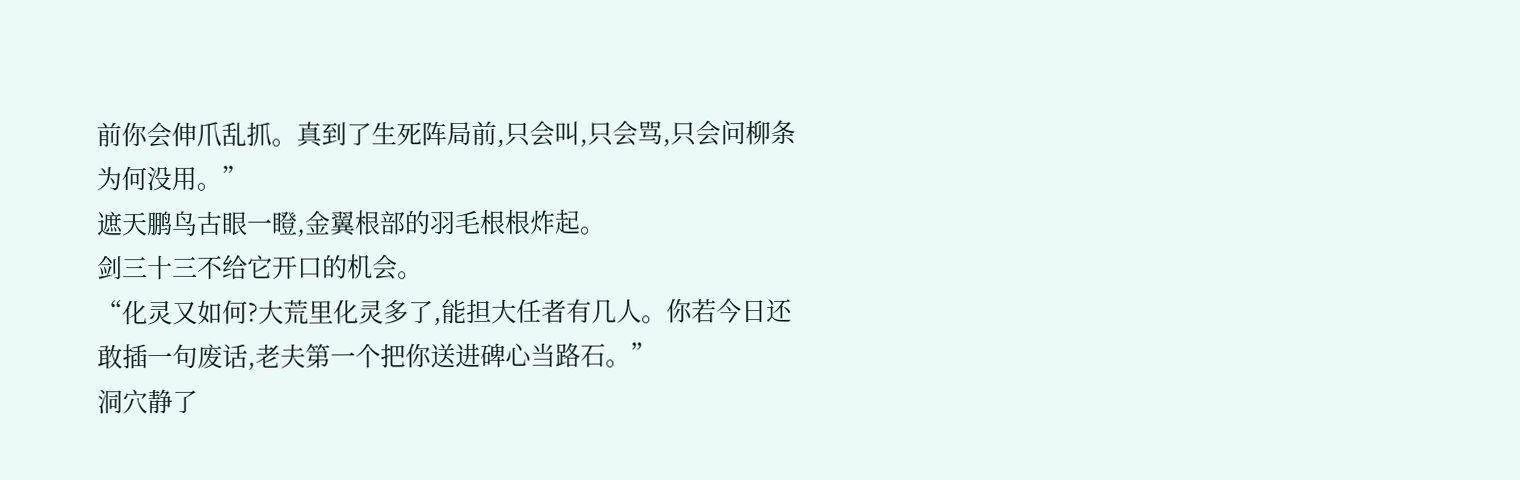前你会伸爪乱抓。真到了生死阵局前,只会叫,只会骂,只会问柳条为何没用。”
遮天鹏鸟古眼一瞪,金翼根部的羽毛根根炸起。
剑三十三不给它开口的机会。
“化灵又如何?大荒里化灵多了,能担大任者有几人。你若今日还敢插一句废话,老夫第一个把你送进碑心当路石。”
洞穴静了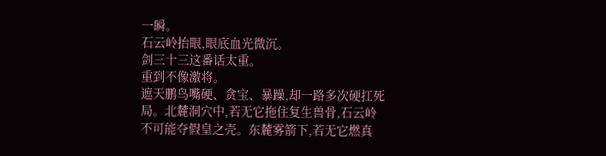一瞬。
石云岭抬眼,眼底血光微沉。
剑三十三这番话太重。
重到不像激将。
遮天鹏鸟嘴硬、贪宝、暴躁,却一路多次硬扛死局。北麓洞穴中,若无它拖住复生兽骨,石云岭不可能夺假皇之壳。东麓雾箭下,若无它燃真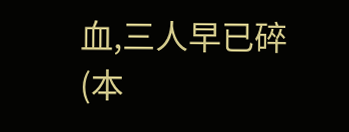血,三人早已碎
(本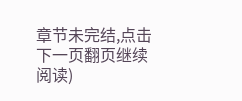章节未完结,点击下一页翻页继续阅读)